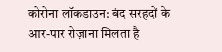कोरोना लॉकडाउन: बंद सरहदों के आर-पार रोज़ाना मिलता है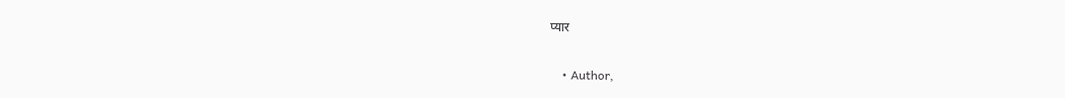प्यार

    • Author,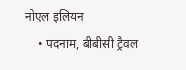नोएल इलियन
    • पदनाम, बीबीसी ट्रैवल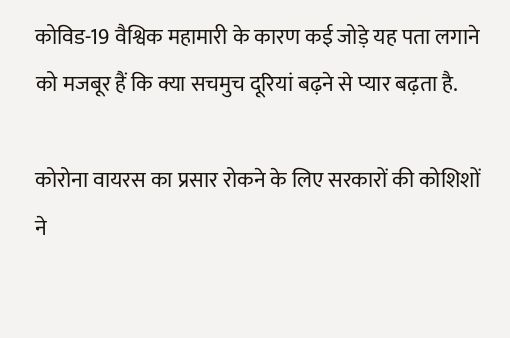कोविड-19 वैश्विक महामारी के कारण कई जोड़े यह पता लगाने को मजबूर हैं कि क्या सचमुच दूरियां बढ़ने से प्यार बढ़ता है.

कोरोना वायरस का प्रसार रोकने के लिए सरकारों की कोशिशों ने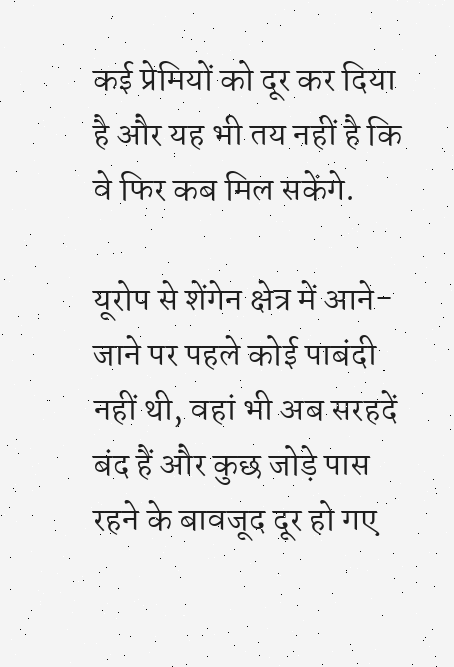कई प्रेमियों को दूर कर दिया है और यह भी तय नहीं है कि वे फिर कब मिल सकेंगे.

यूरोप से शेंगेन क्षेत्र में आने-जाने पर पहले कोई पाबंदी नहीं थी, वहां भी अब सरहदें बंद हैं और कुछ जोड़े पास रहने के बावजूद दूर हो गए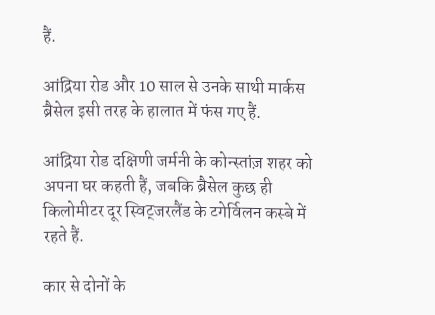हैं.

आंद्रिया रोड और 10 साल से उनके साथी मार्कस ब्रैसेल इसी तरह के हालात में फंस गए हैं.

आंद्रिया रोड दक्षिणी जर्मनी के कोन्स्तांज़ शहर को अपना घर कहती हैं, जबकि ब्रैसेल कुछ ही किलोमीटर दूर स्विट्जरलैंड के टगेर्विलन कस्बे में रहते हैं.

कार से दोनों के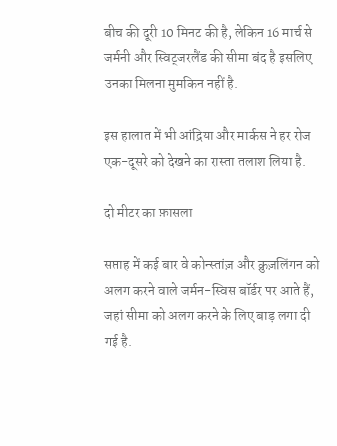बीच की दूरी 10 मिनट की है, लेकिन 16 मार्च से जर्मनी और स्विट्जरलैंड की सीमा बंद है इसलिए उनका मिलना मुमकिन नहीं है.

इस हालात में भी आंद्रिया और मार्कस ने हर रोज एक-दूसरे को देखने का रास्ता तलाश लिया है.

दो मीटर का फ़ासला

सप्ताह में कई बार वे कोन्स्तांज़ और क्रुज़लिंगन को अलग करने वाले जर्मन-स्विस बॉर्डर पर आते हैं, जहां सीमा को अलग करने के लिए बाड़ लगा दी गई है.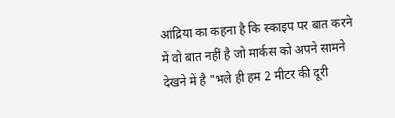आंद्रिया का कहना है कि स्काइप पर बात करने में वो बात नहीं है जो मार्कस को अपने सामने देखने में है "भले ही हम 2 मीटर की दूरी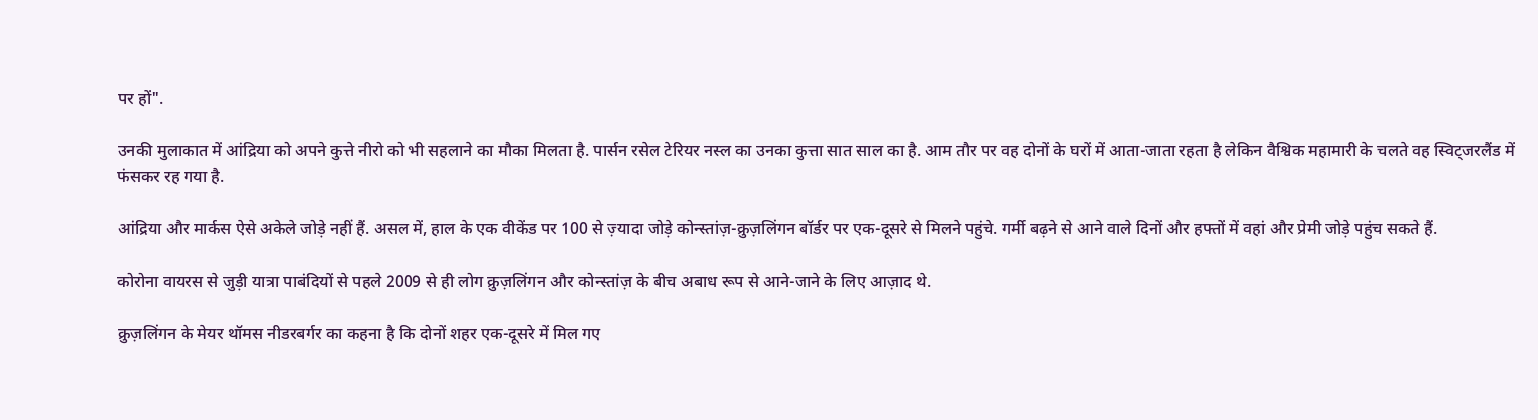पर हों".

उनकी मुलाकात में आंद्रिया को अपने कुत्ते नीरो को भी सहलाने का मौका मिलता है. पार्सन रसेल टेरियर नस्ल का उनका कुत्ता सात साल का है. आम तौर पर वह दोनों के घरों में आता-जाता रहता है लेकिन वैश्विक महामारी के चलते वह स्विट्जरलैंड में फंसकर रह गया है.

आंद्रिया और मार्कस ऐसे अकेले जोड़े नहीं हैं. असल में, हाल के एक वीकेंड पर 100 से ज़्यादा जोड़े कोन्स्तांज़-क्रुज़लिंगन बॉर्डर पर एक-दूसरे से मिलने पहुंचे. गर्मी बढ़ने से आने वाले दिनों और हफ्तों में वहां और प्रेमी जोड़े पहुंच सकते हैं.

कोरोना वायरस से जुड़ी यात्रा पाबंदियों से पहले 2009 से ही लोग क्रुज़लिंगन और कोन्स्तांज़ के बीच अबाध रूप से आने-जाने के लिए आज़ाद थे.

क्रुज़लिंगन के मेयर थॉमस नीडरबर्गर का कहना है कि दोनों शहर एक-दूसरे में मिल गए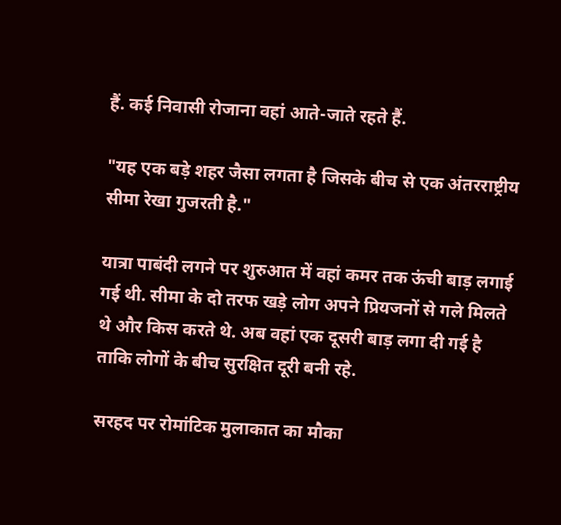हैं. कई निवासी रोजाना वहां आते-जाते रहते हैं.

"यह एक बड़े शहर जैसा लगता है जिसके बीच से एक अंतरराष्ट्रीय सीमा रेखा गुजरती है."

यात्रा पाबंदी लगने पर शुरुआत में वहां कमर तक ऊंची बाड़ लगाई गई थी. सीमा के दो तरफ खड़े लोग अपने प्रियजनों से गले मिलते थे और किस करते थे. अब वहां एक दूसरी बाड़ लगा दी गई है ताकि लोगों के बीच सुरक्षित दूरी बनी रहे.

सरहद पर रोमांटिक मुलाकात का मौका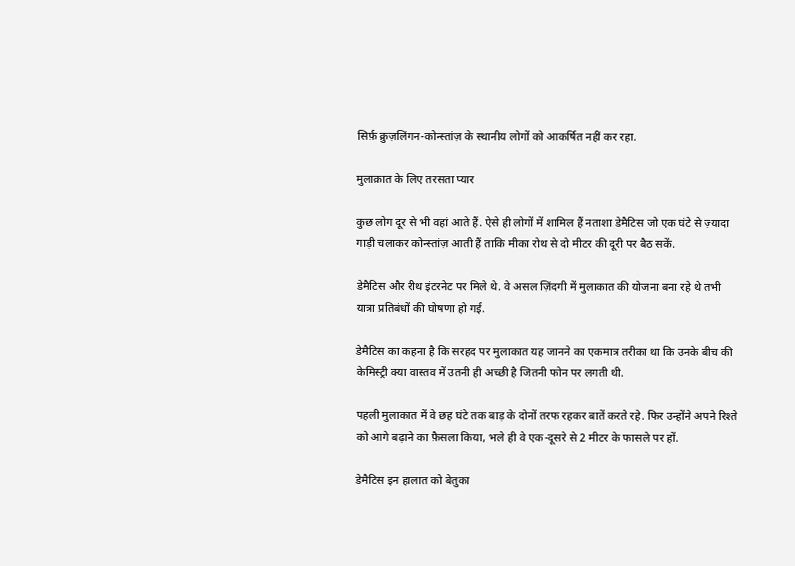सिर्फ़ क्रुज़लिंगन-कोन्स्तांज़ के स्थानीय लोगों को आकर्षित नहीं कर रहा.

मुलाक़ात के लिए तरसता प्यार

कुछ लोग दूर से भी वहां आते हैं. ऐसे ही लोगों में शामिल हैं नताशा डेमैटिस जो एक घंटे से ज़्यादा गाड़ी चलाकर कोन्स्तांज़ आती हैं ताकि मीका रोथ से दो मीटर की दूरी पर बैठ सकें.

डेमैटिस और रीथ इंटरनेट पर मिले थे. वे असल ज़िंदगी में मुलाकात की योजना बना रहे थे तभी यात्रा प्रतिबंधों की घोषणा हो गई.

डेमैटिस का कहना है कि सरहद पर मुलाकात यह जानने का एकमात्र तरीका था कि उनके बीच की केमिस्ट्री क्या वास्तव में उतनी ही अच्छी है जितनी फोन पर लगती थी.

पहली मुलाकात में वे छह घंटे तक बाड़ के दोनों तरफ रहकर बातें करते रहे. फिर उन्होंने अपने रिश्ते को आगे बढ़ाने का फ़ैसला किया, भले ही वे एक-दूसरे से 2 मीटर के फासले पर हों.

डेमैटिस इन हालात को बेतुका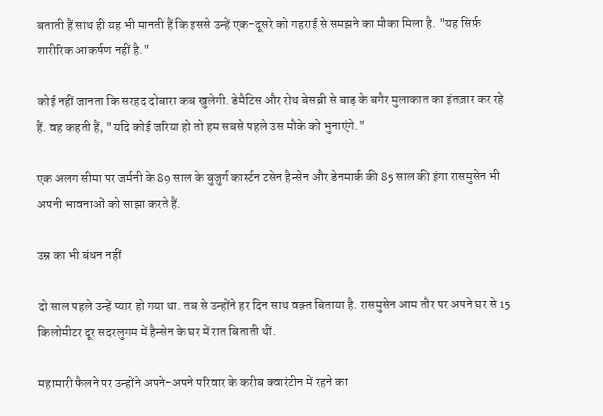बताती हैं साथ ही यह भी मानती हैं कि इससे उन्हें एक-दूसरे को गहराई से समझने का मौका मिला है. "यह सिर्फ़ शारीरिक आकर्षण नहीं है."

कोई नहीं जानता कि सरहद दोबारा कब खुलेगी. डेमैटिस और रोथ बेसब्री से बाड़ के बगैर मुलाकात का इंतज़ार कर रहे हैं. वह कहती हैं, "यदि कोई जरिया हो तो हम सबसे पहले उस मौके को भुनाएंगे."

एक अलग सीमा पर जर्मनी के 89 साल के बुजुर्ग कार्स्टन टसेन हैन्सेन और डेनमार्क की 85 साल की इंगा रासमुसेन भी अपनी भावनाओं को साझा करते हैं.

उम्र का भी बंधन नहीं

दो साल पहले उन्हें प्यार हो गया था. तब से उन्होंने हर दिन साथ वक़्त बिताया है. रासमुसेन आम तौर पर अपने घर से 15 किलोमीटर दूर सदरलुगम में हैन्सेन के घर में रात बिताती थीं.

महामारी फैलने पर उन्होंने अपने-अपने परिवार के करीब क्वारंटीन में रहने का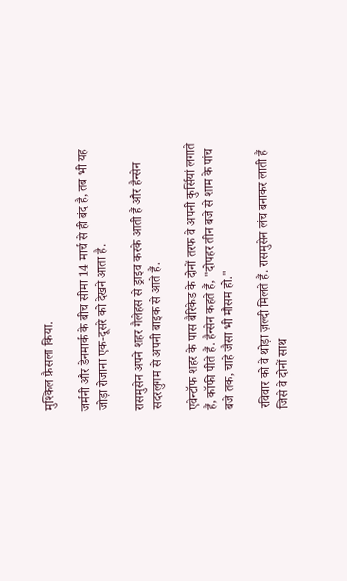मुश्किल फ़ैसला किया.

जर्मनी और डेनमार्क के बीच सीमा 14 मार्च से ही बंद है, तब भी यह जोड़ा रोजाना एक-दूसरे को देखने आता है.

रासमुसेन अपने शहर गैलेहस से ड्राइव करके आती हैं और हैन्सेन सदरलुगम से अपनी बाइक से आते हैं.

एवेन्टॉफ शहर के पास बैरिकेड के दोनों तरफ वे अपनी कुर्सियां लगाते हैं, कॉफी पीते हैं. हैन्सेन कहते हैं, "दोपहर तीन बजे से शाम के पांच बजे तक, चाहे जैसा भी मौसम हो."

रविवार को वे थोड़ा ज़ल्दी मिलते हैं. रासमुसेन लंच बनाकर लाती हैं जिसे वे दोनों साथ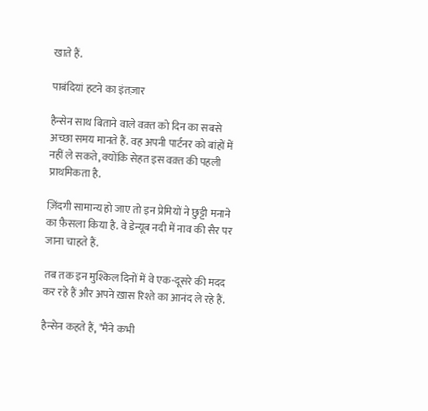खाते हैं.

पाबंदियां हटने का इंतज़ार

हैन्सेन साथ बिताने वाले वक़्त को दिन का सबसे अच्छा समय मानते हैं. वह अपनी पार्टनर को बांहों में नहीं ले सकते, क्योंकि सेहत इस वक़्त की पहली प्राथमिकता है.

ज़िंदगी सामान्य हो जाए तो इन प्रेमियों ने छुट्टी मनाने का फ़ैसला किया है. वे डेन्यूब नदी में नाव की सैर पर जाना चाहते हैं.

तब तक इन मुश्किल दिनों में वे एक-दूसरे की मदद कर रहे हैं और अपने ख़ास रिश्ते का आनंद ले रहे हैं.

हैन्सेन कहते हैं, "मैंने कभी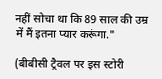नहीं सोचा था कि 89 साल की उम्र में मैं इतना प्यार करूंगा."

(बीबीसी ट्रैवल पर इस स्टोरी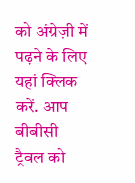को अंग्रेज़ी में पढ़ने के लिए यहां क्लिक करें. आप बीबीसी ट्रैवल को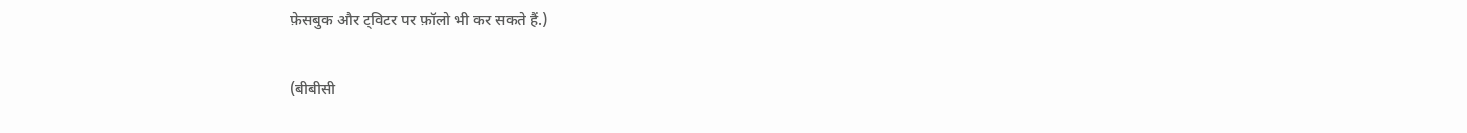फ़ेसबुक और ट्विटर पर फ़ॉलो भी कर सकते हैं.)

(बीबीसी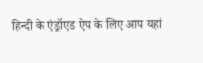हिन्दी के एंड्रॉएड ऐप के लिए आप यहां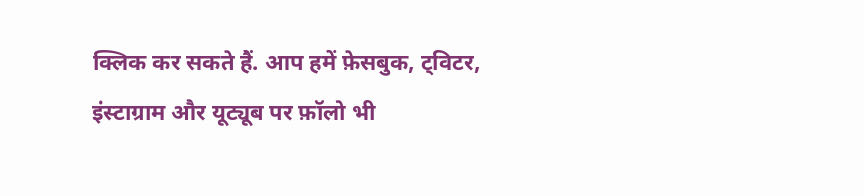क्लिक कर सकते हैं. आप हमें फ़ेसबुक, ट्विटर, इंस्टाग्राम और यूट्यूब पर फ़ॉलो भी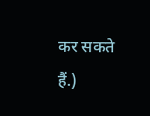कर सकते हैं.)